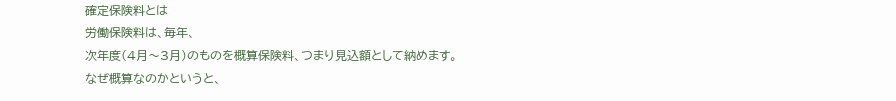確定保険料とは
労働保険料は、毎年、
次年度(4月〜3月)のものを概算保険料、つまり見込額として納めます。
なぜ概算なのかというと、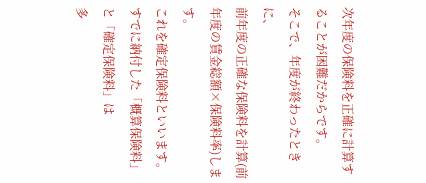次年度の保険料を正確に計算することが困難だからです。
そこで、年度が終わったときに、
前年度の正確な保険料を計算(前年度の賃金総額×保険料率)します。
これを確定保険料といいます。
すでに納付した「概算保険料」と「確定保険料」は
多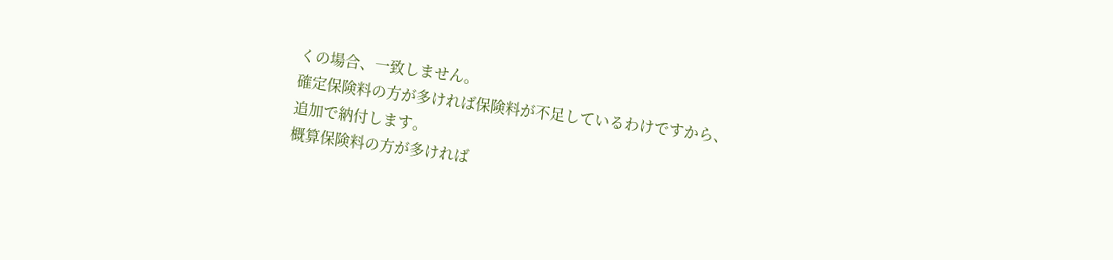くの場合、一致しません。
確定保険料の方が多ければ保険料が不足しているわけですから、
追加で納付します。
概算保険料の方が多ければ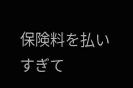保険料を払いすぎて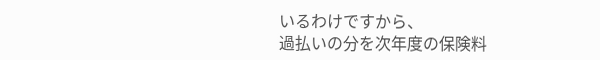いるわけですから、
過払いの分を次年度の保険料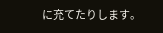に充てたりします。